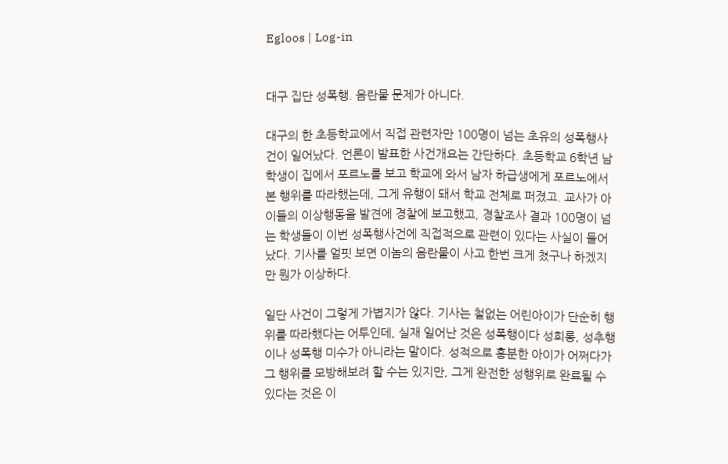Egloos | Log-in


대구 집단 성폭행. 음란물 문제가 아니다.

대구의 한 초등학교에서 직접 관련자만 100명이 넘는 초유의 성폭행사건이 일어났다. 언론이 발표한 사건개요는 간단하다. 초등학교 6학년 남학생이 집에서 포르노를 보고 학교에 와서 남자 하급생에게 포르노에서 본 행위를 따라했는데, 그게 유행이 돼서 학교 전체로 퍼졌고. 교사가 아이들의 이상행동을 발견에 경찰에 보고했고, 경찰조사 결과 100명이 넘는 학생들이 이번 성폭행사건에 직접적으로 관련이 있다는 사실이 들어났다. 기사를 얼핏 보면 이놈의 음란물이 사고 한번 크게 쳤구나 하겠지만 뭔가 이상하다.

일단 사건이 그렇게 가볍지가 않다. 기사는 철없는 어린아이가 단순히 행위를 따라했다는 어투인데, 실재 일어난 것은 성폭행이다 성희롱, 성추행이나 성폭행 미수가 아니라는 말이다. 성적으로 흥분한 아이가 어쩌다가 그 행위를 모방해보려 할 수는 있지만, 그게 완전한 성행위로 완료될 수 있다는 것은 이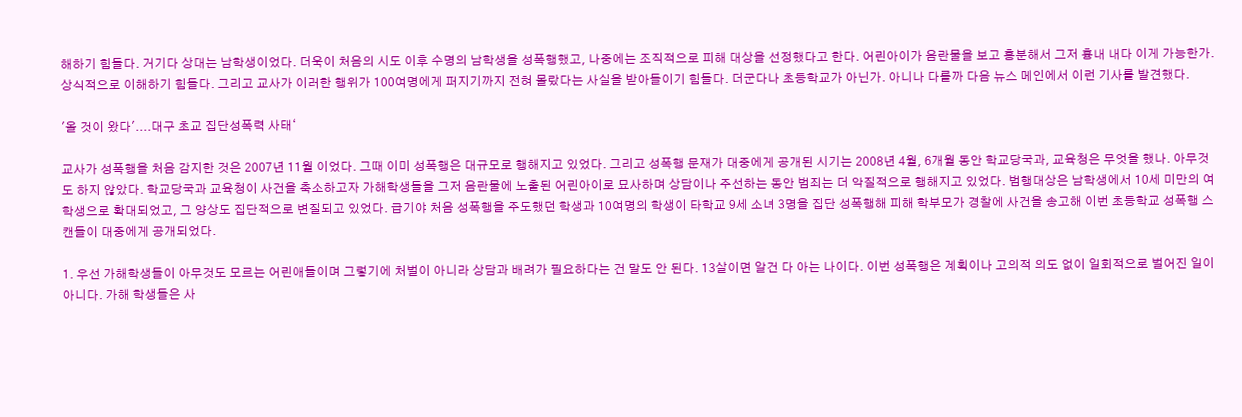해하기 힘들다. 거기다 상대는 남학생이었다. 더욱이 처음의 시도 이후 수명의 남학생을 성폭행했고, 나중에는 조직적으로 피해 대상을 선정했다고 한다. 어린아이가 음란물을 보고 흥분해서 그저 흉내 내다 이게 가능한가. 상식적으로 이해하기 힘들다. 그리고 교사가 이러한 행위가 100여명에게 퍼지기까지 전혀 몰랐다는 사실을 받아들이기 힘들다. 더군다나 초등학교가 아닌가. 아니나 다를까 다음 뉴스 메인에서 이런 기사를 발견했다.

'올 것이 왔다'....대구 초교 집단성폭력 사태‘

교사가 성폭행을 처음 감지한 것은 2007년 11월 이었다. 그때 이미 성폭행은 대규모로 행해지고 있었다. 그리고 성폭행 문재가 대중에게 공개된 시기는 2008년 4월, 6개월 동안 학교당국과, 교육청은 무엇을 했나. 아무것도 하지 않았다. 학교당국과 교육청이 사건을 축소하고자 가해학생들을 그저 음란물에 노출된 어린아이로 묘사하며 상담이나 주선하는 동안 범죄는 더 악질적으로 행해지고 있었다. 범행대상은 남학생에서 10세 미만의 여학생으로 확대되었고, 그 양상도 집단적으로 변질되고 있었다. 급기야 처음 성폭행을 주도했던 학생과 10여명의 학생이 타학교 9세 소녀 3명을 집단 성폭행해 피해 학부모가 경찰에 사건을 송고해 이번 초등학교 성폭행 스캔들이 대중에게 공개되었다.

1. 우선 가해학생들이 아무것도 모르는 어린애들이며 그렇기에 처벌이 아니라 상담과 배려가 필요하다는 건 말도 안 된다. 13살이면 알건 다 아는 나이다. 이번 성폭행은 계획이나 고의적 의도 없이 일회적으로 벌어진 일이 아니다. 가해 학생들은 사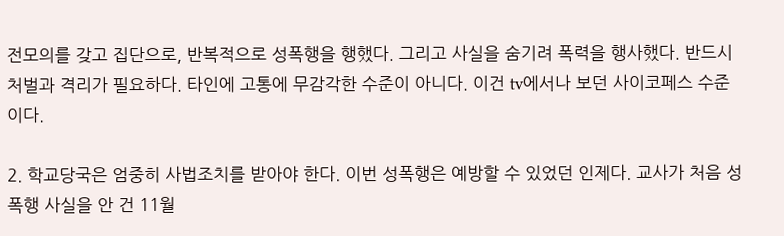전모의를 갖고 집단으로, 반복적으로 성폭행을 행했다. 그리고 사실을 숨기려 폭력을 행사했다. 반드시 처벌과 격리가 필요하다. 타인에 고통에 무감각한 수준이 아니다. 이건 tv에서나 보던 사이코페스 수준이다.

2. 학교당국은 엄중히 사법조치를 받아야 한다. 이번 성폭행은 예방할 수 있었던 인제다. 교사가 처음 성폭행 사실을 안 건 11월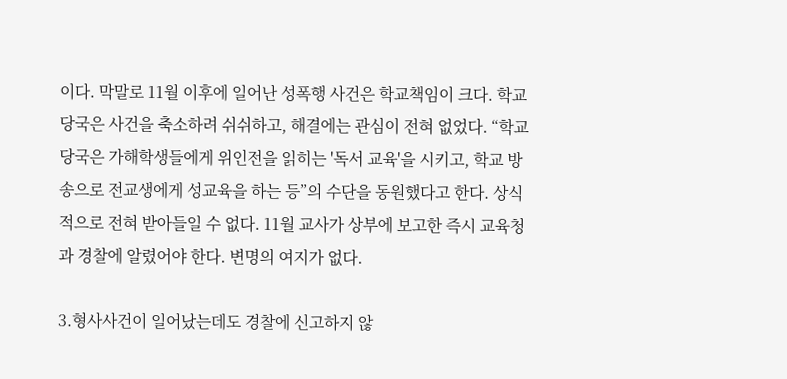이다. 막말로 11월 이후에 일어난 성폭행 사건은 학교책임이 크다. 학교 당국은 사건을 축소하려 쉬쉬하고, 해결에는 관심이 전혀 없었다. “학교당국은 가해학생들에게 위인전을 읽히는 '독서 교육'을 시키고, 학교 방송으로 전교생에게 성교육을 하는 등”의 수단을 동원했다고 한다. 상식적으로 전혀 받아들일 수 없다. 11월 교사가 상부에 보고한 즉시 교육청과 경찰에 알렸어야 한다. 변명의 여지가 없다.

3.형사사건이 일어났는데도 경찰에 신고하지 않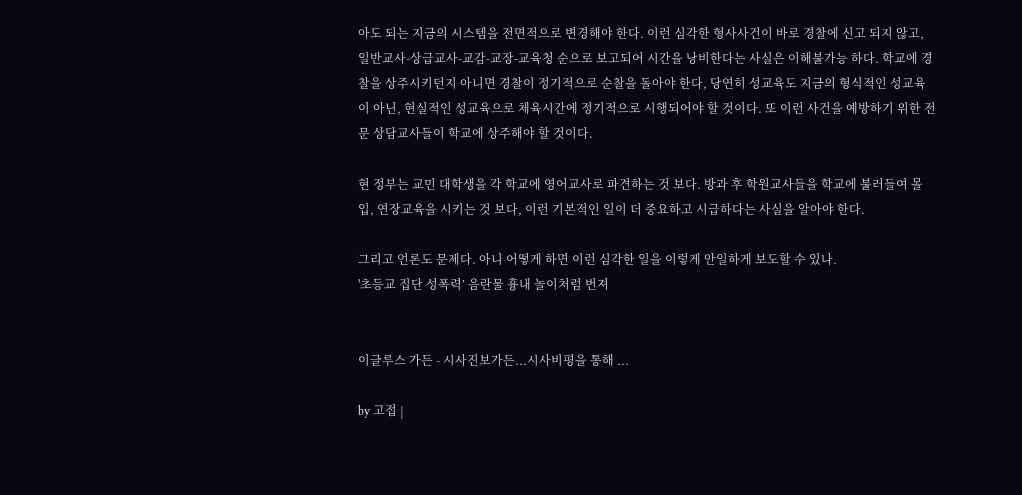아도 되는 지금의 시스템을 전면적으로 변경해야 한다. 이런 심각한 형사사건이 바로 경찰에 신고 되지 않고, 일반교사-상급교사-교감-교장-교육청 순으로 보고되어 시간을 낭비한다는 사실은 이해불가능 하다. 학교에 경찰을 상주시키던지 아니면 경찰이 정기적으로 순찰을 돌아야 한다, 당연히 성교육도 지금의 형식적인 성교육이 아닌, 현실적인 성교육으로 체육시간에 정기적으로 시행되어야 할 것이다. 또 이런 사건을 예방하기 위한 전문 상담교사들이 학교에 상주해야 할 것이다.

현 정부는 교민 대학생을 각 학교에 영어교사로 파견하는 것 보다. 방과 후 학원교사들을 학교에 불러들여 몰입, 연장교육을 시키는 것 보다, 이런 기본적인 일이 더 중요하고 시급하다는 사실을 알아야 한다.

그리고 언론도 문제다. 아니 어떻게 하면 이런 심각한 일을 이렇게 안일하게 보도할 수 있나.
'초등교 집단 성폭력’ 음란물 흉내 놀이처럼 번져


이글루스 가든 - 시사진보가든...시사비평을 통해 ...

by 고접 |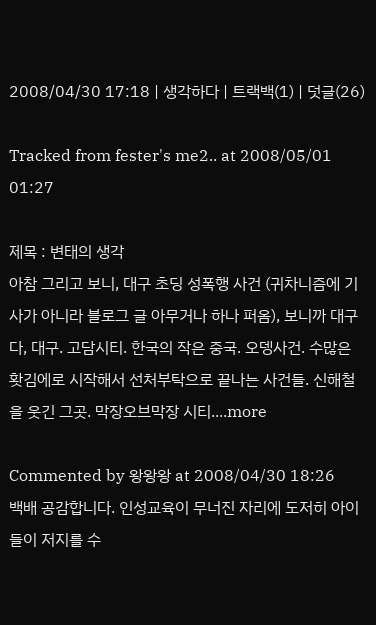2008/04/30 17:18 | 생각하다 | 트랙백(1) | 덧글(26)

Tracked from fester's me2.. at 2008/05/01 01:27

제목 : 변태의 생각
아참 그리고 보니, 대구 초딩 성폭행 사건 (귀차니즘에 기사가 아니라 블로그 글 아무거나 하나 퍼옴), 보니까 대구다, 대구. 고담시티. 한국의 작은 중국. 오뎅사건. 수많은 홧김에로 시작해서 선처부탁으로 끝나는 사건들. 신해철을 웃긴 그곳. 막장오브막장 시티....more

Commented by 왕왕왕 at 2008/04/30 18:26
백배 공감합니다. 인성교육이 무너진 자리에 도저히 아이들이 저지를 수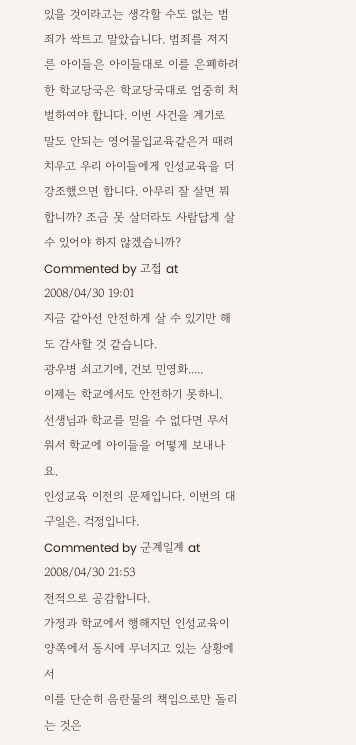있을 것이라고는 생각할 수도 없는 범죄가 싹트고 말았습니다. 범죄를 저지른 아이들은 아이들대로 이를 은폐하려한 학교당국은 학교당국대로 엄중히 처벌하여야 합니다. 이번 사건을 계기로 말도 안되는 영어몰입교육같은거 때려치우고 우리 아이들에게 인성교육을 더 강조했으면 합니다. 아무리 잘 살면 뭐 합니까? 조금 못 살더라도 사람답게 살 수 있어야 하지 않겠습니까?
Commented by 고접 at 2008/04/30 19:01
지금 같아선 안전하게 살 수 있기만 해도 감사할 것 같습니다.
광우병 쇠고기에, 건보 민영화.....
이제는 학교에서도 안전하기 못하니.
선생님과 학교를 믿을 수 없다면 무서워서 학교에 아이들을 어떻게 보내나요.
인성교육 이전의 문제입니다. 이번의 대구일은. 걱정입니다.
Commented by 군계일계 at 2008/04/30 21:53
전적으로 공감합니다.
가정과 학교에서 행해지던 인성교육이
양쪽에서 동시에 무너지고 있는 상황에서
이를 단순히 음란물의 책임으로만 돌리는 것은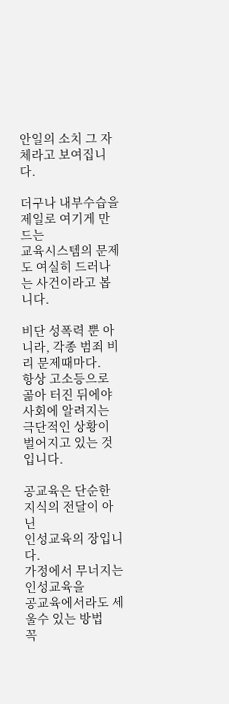안일의 소치 그 자체라고 보여집니다.

더구나 내부수습을 제일로 여기게 만드는
교육시스템의 문제도 여실히 드러나는 사건이라고 봅니다.

비단 성폭력 뿐 아니라, 각종 범죄 비리 문제때마다.
항상 고소등으로 곪아 터진 뒤에야 사회에 알려지는
극단적인 상황이 벌어지고 있는 것입니다.

공교육은 단순한 지식의 전달이 아닌
인성교육의 장입니다.
가정에서 무너지는 인성교육을
공교육에서라도 세울수 있는 방법
꼭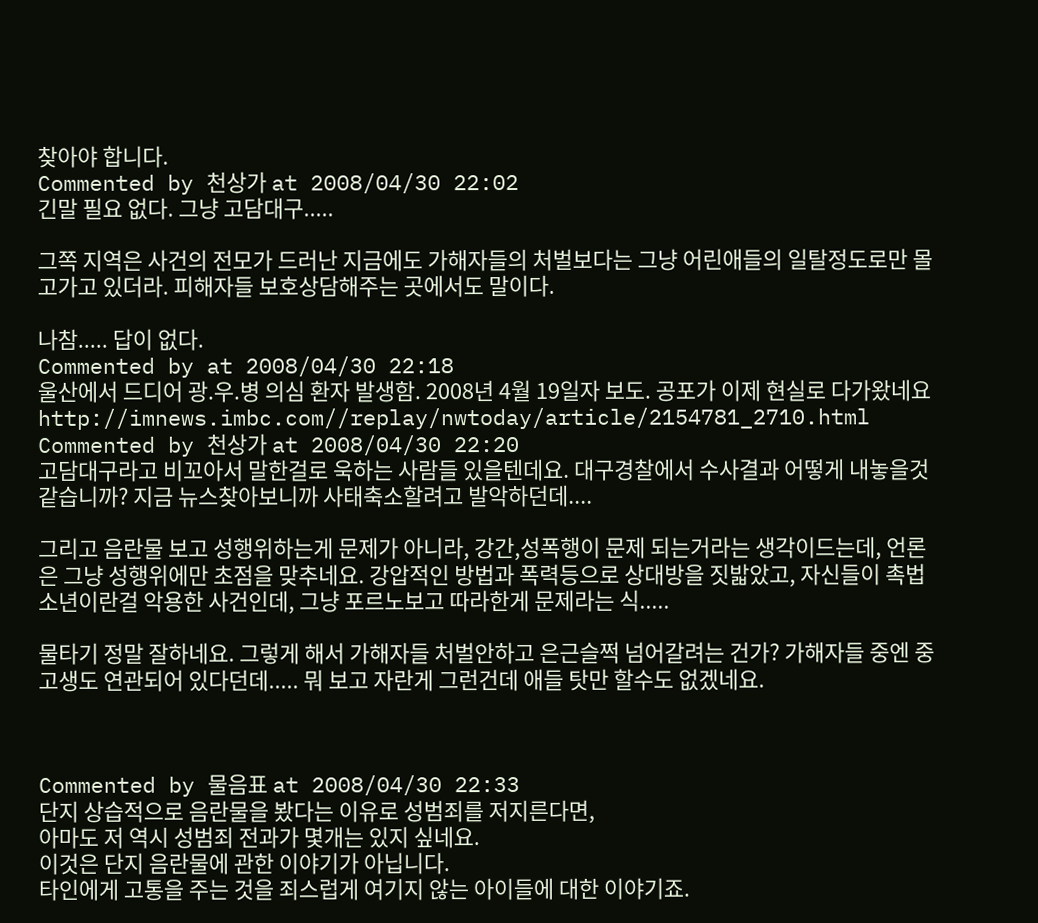찾아야 합니다.
Commented by 천상가 at 2008/04/30 22:02
긴말 필요 없다. 그냥 고담대구.....

그쪽 지역은 사건의 전모가 드러난 지금에도 가해자들의 처벌보다는 그냥 어린애들의 일탈정도로만 몰고가고 있더라. 피해자들 보호상담해주는 곳에서도 말이다.

나참..... 답이 없다.
Commented by at 2008/04/30 22:18
울산에서 드디어 광.우.병 의심 환자 발생함. 2008년 4월 19일자 보도. 공포가 이제 현실로 다가왔네요 http://imnews.imbc.com//replay/nwtoday/article/2154781_2710.html
Commented by 천상가 at 2008/04/30 22:20
고담대구라고 비꼬아서 말한걸로 욱하는 사람들 있을텐데요. 대구경찰에서 수사결과 어떻게 내놓을것 같습니까? 지금 뉴스찾아보니까 사태축소할려고 발악하던데....

그리고 음란물 보고 성행위하는게 문제가 아니라, 강간,성폭행이 문제 되는거라는 생각이드는데, 언론은 그냥 성행위에만 초점을 맞추네요. 강압적인 방법과 폭력등으로 상대방을 짓밟았고, 자신들이 촉법소년이란걸 악용한 사건인데, 그냥 포르노보고 따라한게 문제라는 식.....

물타기 정말 잘하네요. 그렇게 해서 가해자들 처벌안하고 은근슬쩍 넘어갈려는 건가? 가해자들 중엔 중고생도 연관되어 있다던데..... 뭐 보고 자란게 그런건데 애들 탓만 할수도 없겠네요.



Commented by 물음표 at 2008/04/30 22:33
단지 상습적으로 음란물을 봤다는 이유로 성범죄를 저지른다면,
아마도 저 역시 성범죄 전과가 몇개는 있지 싶네요.
이것은 단지 음란물에 관한 이야기가 아닙니다.
타인에게 고통을 주는 것을 죄스럽게 여기지 않는 아이들에 대한 이야기죠.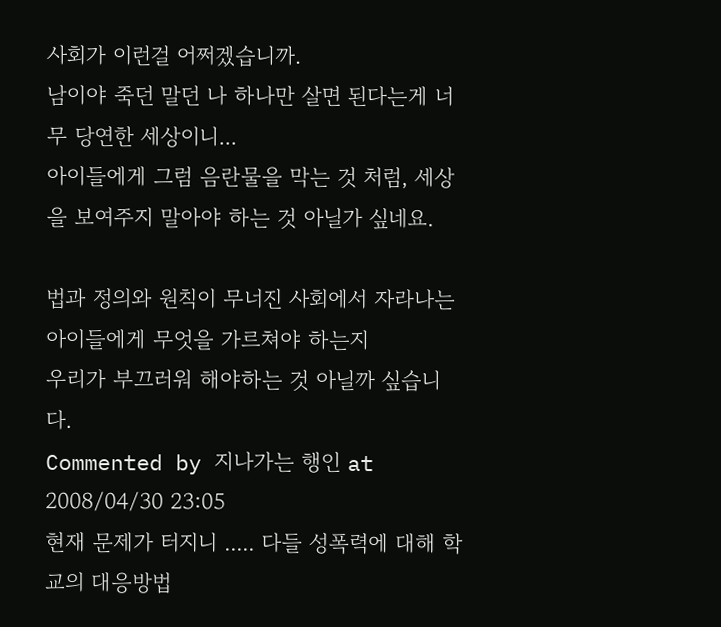사회가 이런걸 어쩌겠습니까.
남이야 죽던 말던 나 하나만 살면 된다는게 너무 당연한 세상이니...
아이들에게 그럼 음란물을 막는 것 처럼, 세상을 보여주지 말아야 하는 것 아닐가 싶네요.

법과 정의와 원칙이 무너진 사회에서 자라나는 아이들에게 무엇을 가르쳐야 하는지
우리가 부끄러워 해야하는 것 아닐까 싶습니다.
Commented by 지나가는 행인 at 2008/04/30 23:05
현재 문제가 터지니 ..... 다들 성폭력에 대해 학교의 대응방법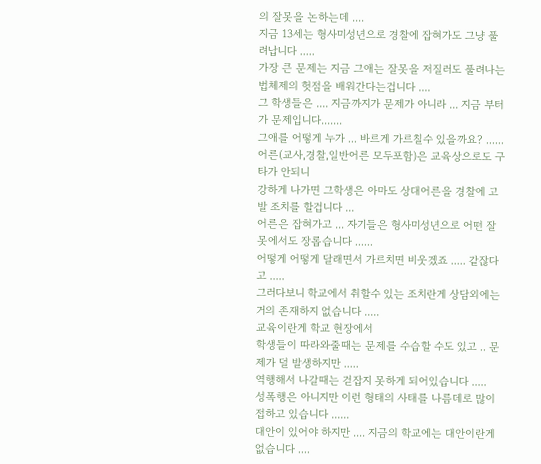의 잘못을 논하는데 ....
지금 13세는 형사미성년으로 경찰에 잡혀가도 그냥 풀려납니다 .....
가장 큰 문제는 지금 그애는 잘못을 저질러도 풀려나는 법체제의 헛점을 배워간다는겁니다 ....
그 학생들은 .... 지금까지가 문제가 아니라 ... 지금 부터가 문제입니다.......
그애를 어떻게 누가 ... 바르게 가르칠수 있을까요? ......
어른(교사,경찰,일반어른 모두포함)은 교육상으로도 구타가 안되니
강하게 나가면 그학생은 아마도 상대어른을 경찰에 고발 조치를 할겁니다 ...
어른은 잡혀가고 ... 자기들은 형사미성년으로 어떤 잘못에서도 장롭습니다 ......
어떻게 어떻게 달래면서 가르치면 비웃겠죠 ..... 같잖다고 .....
그러다보니 학교에서 취할수 있는 조치란게 상담외에는 거의 존재하지 없습니다 .....
교육이란게 학교 현장에서
학생들이 따라와줄때는 문제를 수습할 수도 있고 .. 문제가 덜 발생하지만 .....
역행해서 나갈때는 걷잡지 못하게 되어있습니다 .....
성폭행은 아니지만 이런 형태의 사태를 나름데로 많이 접하고 있습니다 ......
대안이 있어야 하지만 .... 지금의 학교에는 대안이란게 없습니다 ....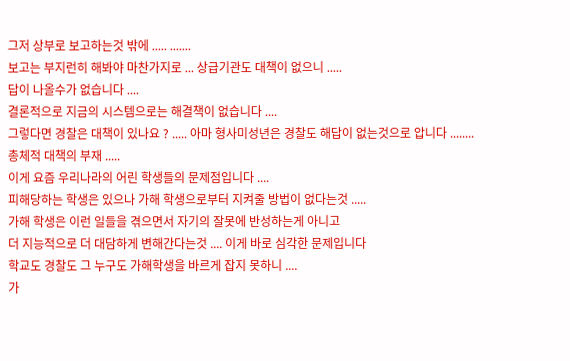그저 상부로 보고하는것 밖에 ..... .......
보고는 부지런히 해봐야 마찬가지로 ... 상급기관도 대책이 없으니 .....
답이 나올수가 없습니다 ....
결론적으로 지금의 시스템으로는 해결책이 없습니다 ....
그렇다면 경찰은 대책이 있나요 ? ..... 아마 형사미성년은 경찰도 해답이 없는것으로 압니다 ........
총체적 대책의 부재 .....
이게 요즘 우리나라의 어린 학생들의 문제점입니다 ....
피해당하는 학생은 있으나 가해 학생으로부터 지켜줄 방법이 없다는것 .....
가해 학생은 이런 일들을 겪으면서 자기의 잘못에 반성하는게 아니고
더 지능적으로 더 대담하게 변해간다는것 .... 이게 바로 심각한 문제입니다
학교도 경찰도 그 누구도 가해학생을 바르게 잡지 못하니 ....
가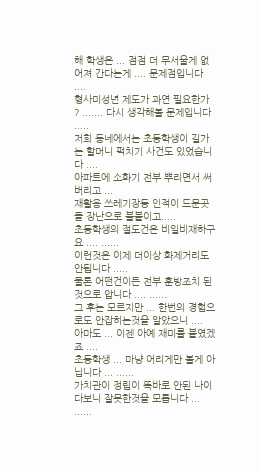해 학생은 ... 점점 더 무서울게 없어져 간다는게 .... 문제점입니다 ....
형사미성년 제도가 과연 필요한가 ? ....... 다시 생각해볼 문제입니다 .....
저희 동네에서는 초등학생이 길가는 할머니 퍽치기 사건도 있었습니다 ....
아파트에 소화기 전부 뿌리면서 써버리고 ...
재활용 쓰레기장등 인적이 드문곳들 장난으로 불붙이고.....
초등학생의 절도건은 비일비재하구요 .... ......
이런것은 이제 더이상 화제거리도 안됩니다 .....
물론 어떤건이든 전부 훈방조치 된것으로 압니다 .... ......
그 후는 모르지만 ... 한번의 경험으로도 안잡히는것을 알았으니 ....
아마도 ... 이젠 아예 재미를 붙였겠죠 ....
초등학생 ... 마냥 어리게만 볼게 아닙니다 ... ......
가치관이 정립이 똑바로 안된 나이다보니 잘못한것을 모릅니다 ... ......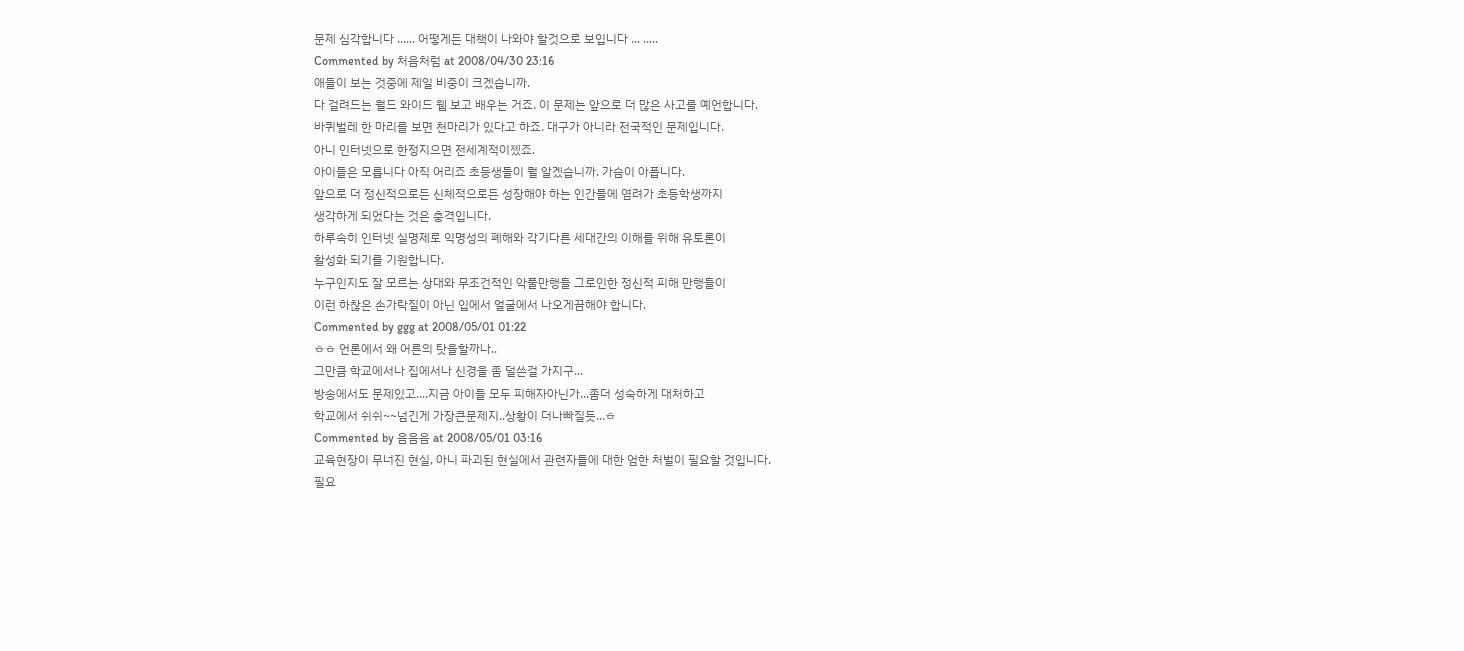문제 심각합니다 ...... 어떻게든 대책이 나와야 할것으로 보입니다 ... .....
Commented by 처음처럼 at 2008/04/30 23:16
애들이 보는 것중에 제일 비중이 크겠습니까.
다 걸려드는 월드 와이드 웹 보고 배우는 거죠. 이 문제는 앞으로 더 많은 사고를 예언합니다.
바퀴벌레 한 마리를 보면 천마리가 있다고 하죠. 대구가 아니라 전국적인 문제입니다.
아니 인터넷으로 한정지으면 전세계적이젰죠.
아이들은 모릅니다 아직 어리죠 초등생들이 뭘 알겠습니까. 가슴이 아픕니다.
앞으로 더 정신적으로든 신체적으로든 성장해야 하는 인간들에 염려가 초등학생까지
생각하게 되었다는 것은 충격입니다.
하루속히 인터넷 실명제로 익명성의 폐해와 각기다른 세대간의 이해를 위해 유토론이
활성화 되기를 기원합니다.
누구인지도 잘 모르는 상대와 무조건적인 악풀만행들 그로인한 정신적 피해 만행들이
이런 하찮은 손가락질이 아닌 입에서 얼굴에서 나오게끔해야 합니다.
Commented by ggg at 2008/05/01 01:22
ㅎㅎ 언론에서 왜 어른의 탓을할까나..
그만큼 학교에서나 집에서나 신경을 좀 덜쓴걸 가지구...
방송에서도 문제있고....지금 아이들 모두 피해자아닌가...좀더 성숙하게 대처하고
학교에서 쉬쉬~~넘긴게 가장큰문제지..상황이 더나빠질듯...ㅎ
Commented by 음음음 at 2008/05/01 03:16
교육현장이 무너진 현실, 아니 파괴된 현실에서 관련자들에 대한 엄한 처벌이 필요할 것입니다.
필요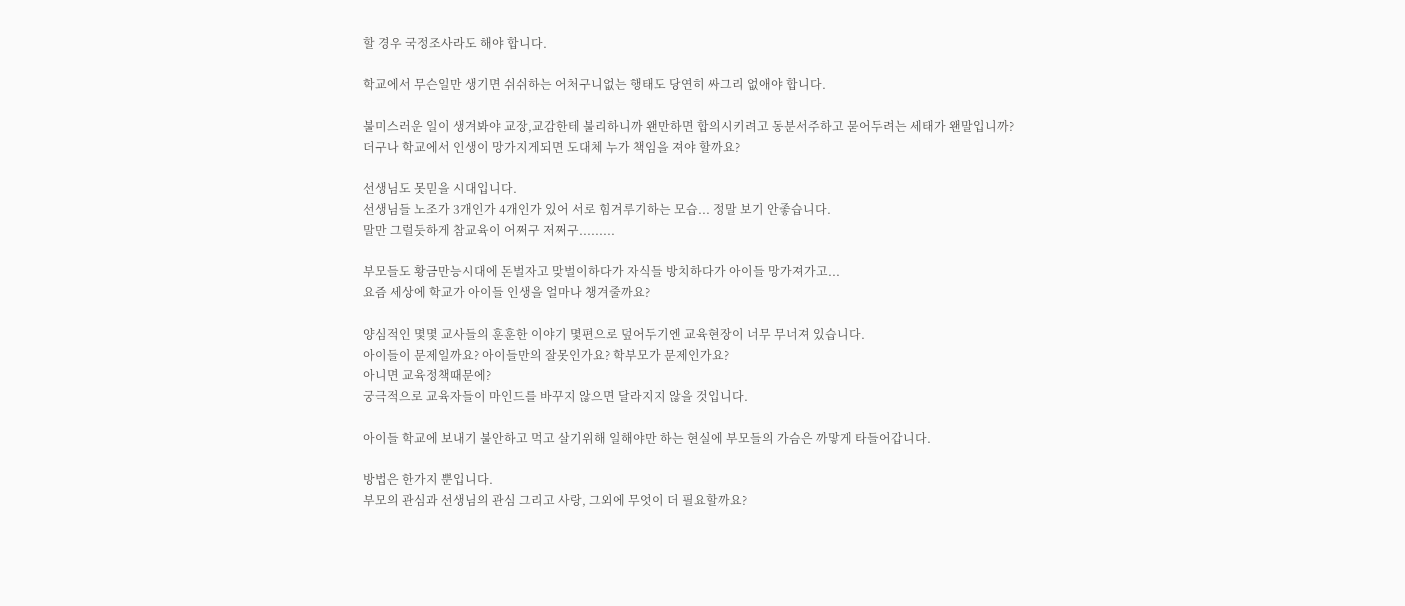할 경우 국정조사라도 해야 합니다.

학교에서 무슨일만 생기면 쉬쉬하는 어처구니없는 행태도 당연히 싸그리 없애야 합니다.

불미스러운 일이 생겨봐야 교장,교감한테 불리하니까 왠만하면 합의시키려고 동분서주하고 묻어두려는 세태가 왠말입니까?
더구나 학교에서 인생이 망가지게되면 도대체 누가 책임을 져야 할까요?

선생님도 못믿을 시대입니다.
선생님들 노조가 3개인가 4개인가 있어 서로 힘겨루기하는 모습... 정말 보기 안좋습니다.
말만 그럴듯하게 참교육이 어쩌구 저쩌구.........

부모들도 황금만능시대에 돈벌자고 맞벌이하다가 자식들 방치하다가 아이들 망가져가고...
요즘 세상에 학교가 아이들 인생을 얼마나 챙겨줄까요?

양심적인 몇몇 교사들의 훈훈한 이야기 몇편으로 덮어두기엔 교육현장이 너무 무너져 있습니다.
아이들이 문제일까요? 아이들만의 잘못인가요? 학부모가 문제인가요?
아니면 교육정책때문에?
궁극적으로 교육자들이 마인드를 바꾸지 않으면 달라지지 않을 것입니다.

아이들 학교에 보내기 불안하고 먹고 살기위해 일해야만 하는 현실에 부모들의 가슴은 까맣게 타들어갑니다.

방법은 한가지 뿐입니다.
부모의 관심과 선생님의 관심 그리고 사랑, 그외에 무엇이 더 필요할까요?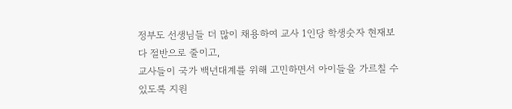정부도 선생님들 더 많이 채용하여 교사 1인당 학생숫자 현재보다 절반으로 줄이고,
교사들이 국가 백년대계를 위해 고민하면서 아이들을 가르칠 수 있도록 지원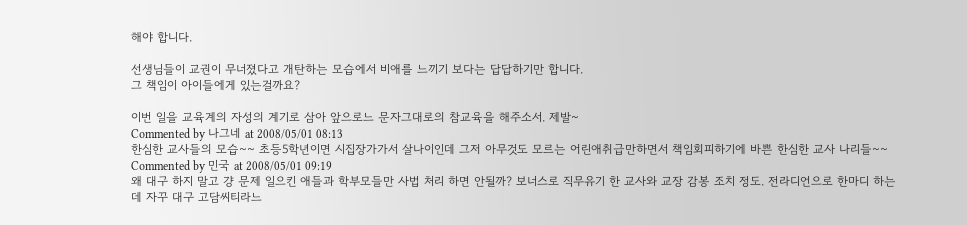해야 합니다.

선생님들이 교권이 무너졌다고 개탄하는 모습에서 비애를 느끼기 보다는 답답하기만 합니다.
그 책임이 아이들에게 있는걸까요?

이번 일을 교육계의 자성의 계기로 삼아 앞으로느 문자그대로의 참교육을 해주소서. 제발~
Commented by 나그네 at 2008/05/01 08:13
한심한 교사들의 모습~~ 초등5학년이면 시집장가가서 살나이인데 그저 아무것도 모르는 어린애취급만하면서 책임회피하기에 바쁜 한심한 교사 나리들~~
Commented by 민국 at 2008/05/01 09:19
왜 대구 하지 말고 걍 문제 일으킨 애들과 학부모들만 사법 처리 하면 안될까? 보너스로 직무유기 한 교사와 교장 감봉 조치 정도. 전라디언으로 한마디 하는데 자꾸 대구 고담씨티라느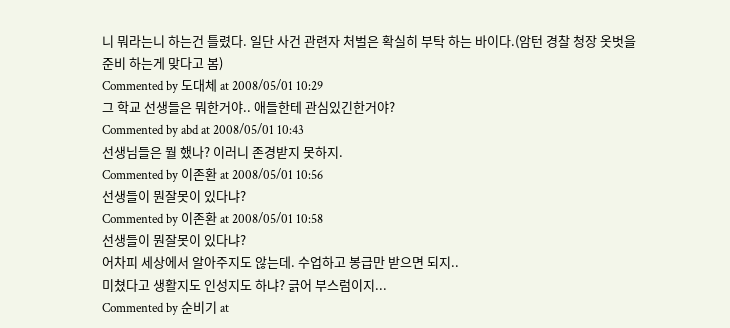니 뭐라는니 하는건 틀렸다. 일단 사건 관련자 처벌은 확실히 부탁 하는 바이다.(암턴 경찰 청장 옷벗을 준비 하는게 맞다고 봄)
Commented by 도대체 at 2008/05/01 10:29
그 학교 선생들은 뭐한거야.. 애들한테 관심있긴한거야?
Commented by abd at 2008/05/01 10:43
선생님들은 뭘 했나? 이러니 존경받지 못하지.
Commented by 이존환 at 2008/05/01 10:56
선생들이 뭔잘못이 있다냐?
Commented by 이존환 at 2008/05/01 10:58
선생들이 뭔잘못이 있다냐?
어차피 세상에서 알아주지도 않는데. 수업하고 봉급만 받으면 되지..
미쳤다고 생활지도 인성지도 하냐? 긁어 부스럼이지...
Commented by 순비기 at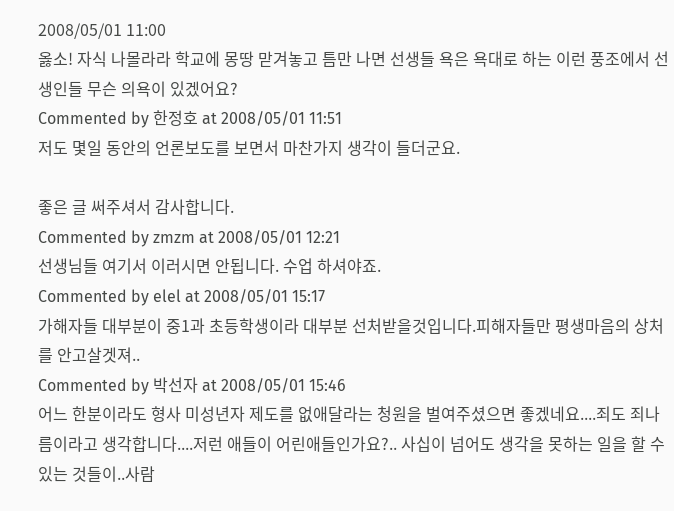2008/05/01 11:00
옳소! 자식 나몰라라 학교에 몽땅 맏겨놓고 틈만 나면 선생들 욕은 욕대로 하는 이런 풍조에서 선생인들 무슨 의욕이 있겠어요?
Commented by 한정호 at 2008/05/01 11:51
저도 몇일 동안의 언론보도를 보면서 마찬가지 생각이 들더군요.

좋은 글 써주셔서 감사합니다.
Commented by zmzm at 2008/05/01 12:21
선생님들 여기서 이러시면 안됩니다. 수업 하셔야죠.
Commented by elel at 2008/05/01 15:17
가해자들 대부분이 중1과 초등학생이라 대부분 선처받을것입니다.피해자들만 평생마음의 상처를 안고살겟져..
Commented by 박선자 at 2008/05/01 15:46
어느 한분이라도 형사 미성년자 제도를 없애달라는 청원을 벌여주셨으면 좋겠네요....죄도 죄나름이라고 생각합니다....저런 애들이 어린애들인가요?.. 사십이 넘어도 생각을 못하는 일을 할 수 있는 것들이..사람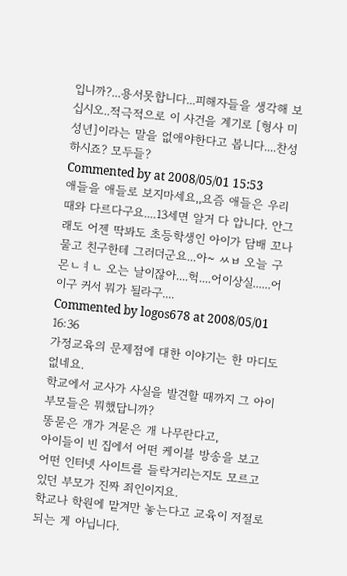입니까?...용서못합니다...피해자들을 생각해 보십시오..적극적으로 이 사건을 계기로 [형사 미성년]이라는 말을 없애야한다고 봅니다....찬성하시죠? 모두들?
Commented by at 2008/05/01 15:53
애들을 애들로 보지마세요,,요즘 애들은 우리때와 다르다구요....13세면 알거 다 압니다. 안그래도 어젠 딱봐도 초등학생인 아이가 담배 꼬나물고 친구한테 그러더군요...아~ ㅆㅂ 오늘 구몬ㄴㅕㄴ 오는 날이잖아....헉....어이상실......어이구 커서 뭐가 될라구....
Commented by logos678 at 2008/05/01 16:36
가정교육의 문제점에 대한 이야기는 한 마디도 없네요.
학교에서 교사가 사실을 발견할 때까지 그 아이 부모들은 뭐했답니까?
똥묻은 개가 겨묻은 개 나무란다고,
아이들이 빈 집에서 어떤 케이블 방송을 보고
어떤 인터넷 사이트를 들락거리는지도 모르고 있던 부모가 진짜 죄인이지요.
학교나 학원에 맡겨만 놓는다고 교육이 저절로 되는 게 아닙니다.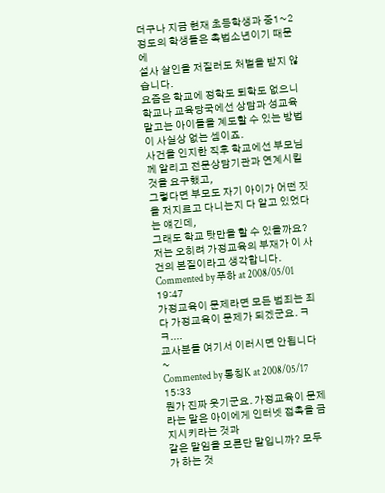더구나 지금 현재 초등학생과 중1~2 정도의 학생들은 촉법소년이기 때문에
설사 살인을 저질러도 처벌을 받지 않습니다.
요즘은 학교에 정학도 퇴학도 없으니
학교나 교육당국에선 상담과 성교육 말고는 아이들을 계도할 수 있는 방법이 사실상 없는 셈이죠.
사건을 인지한 직후 학교에선 부모님께 알리고 전문상담기관과 연계시킬 것을 요구했고,
그렇다면 부모도 자기 아이가 어떤 짓을 저지르고 다니는지 다 알고 있었다는 얘긴데,
그래도 학교 탓만을 할 수 있을까요?
저는 오히려 가정교육의 부재가 이 사건의 본질이라고 생각합니다.
Commented by 푸하 at 2008/05/01 19:47
가정교육이 문제라면 모든 범죄는 죄다 가정교육이 문제가 되겠군요. ㅋㅋ....
교사분들 여기서 이러시면 안됩니다~
Commented by 통칭K at 2008/05/17 15:33
뭔가 진짜 웃기군요. 가정교육이 문제라는 말은 아이에게 인터넷 접촉을 금지시키라는 것과
같은 말임을 모른단 말입니까? 모두가 하는 것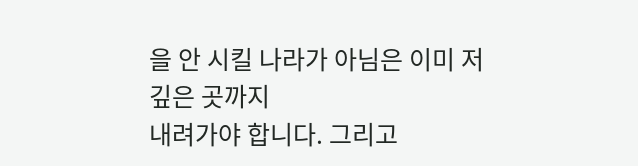을 안 시킬 나라가 아님은 이미 저 깊은 곳까지
내려가야 합니다. 그리고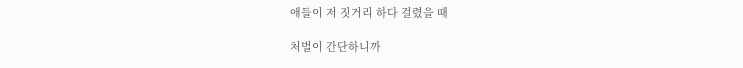애들이 저 짓거리 하다 걸렸을 때

처벌이 간단하니까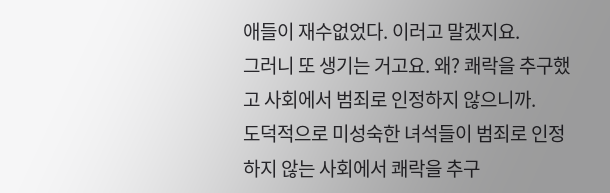애들이 재수없었다. 이러고 말겠지요.
그러니 또 생기는 거고요. 왜? 쾌락을 추구했고 사회에서 범죄로 인정하지 않으니까.
도덕적으로 미성숙한 녀석들이 범죄로 인정하지 않는 사회에서 쾌락을 추구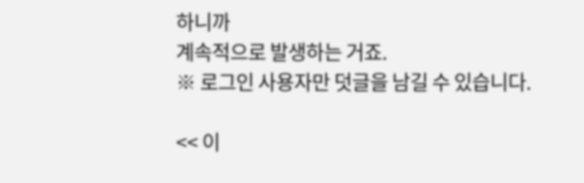하니까
계속적으로 발생하는 거죠.
※ 로그인 사용자만 덧글을 남길 수 있습니다.

<< 이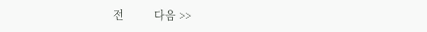전          다음 >>